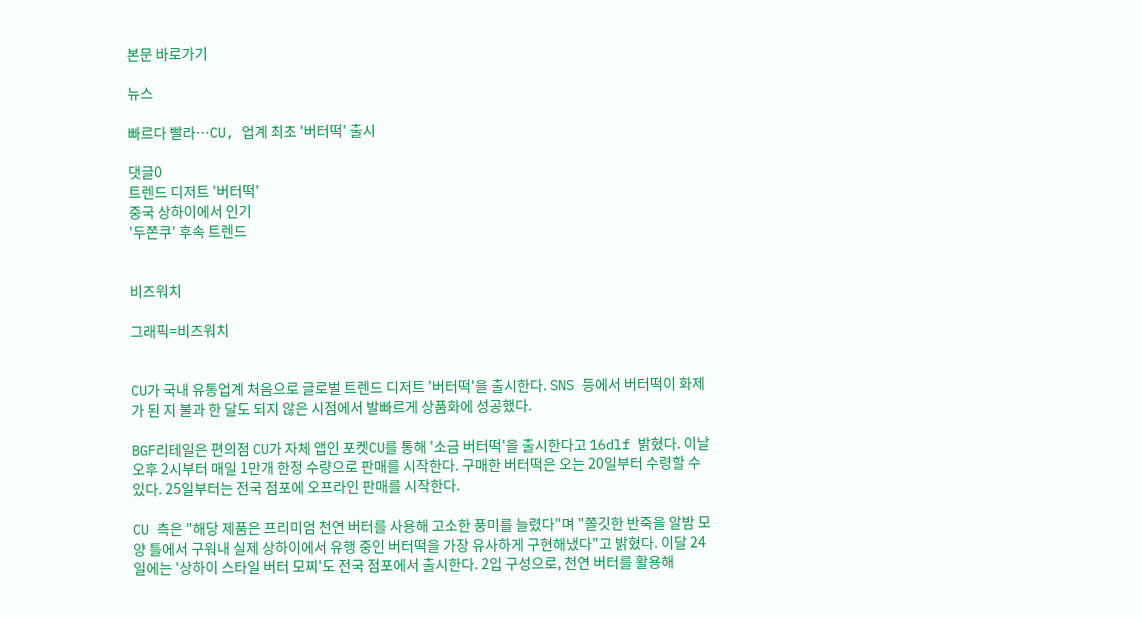본문 바로가기

뉴스

빠르다 빨라…CU, 업계 최초 '버터떡' 출시

댓글0
트렌드 디저트 '버터떡'
중국 상하이에서 인기
'두쫀쿠' 후속 트렌드


비즈워치

그래픽=비즈워치


CU가 국내 유통업계 처음으로 글로벌 트렌드 디저트 '버터떡'을 출시한다. SNS 등에서 버터떡이 화제가 된 지 불과 한 달도 되지 않은 시점에서 발빠르게 상품화에 성공했다.

BGF리테일은 편의점 CU가 자체 앱인 포켓CU를 통해 '소금 버터떡'을 출시한다고 16dlf 밝혔다. 이날 오후 2시부터 매일 1만개 한정 수량으로 판매를 시작한다. 구매한 버터떡은 오는 20일부터 수령할 수 있다. 25일부터는 전국 점포에 오프라인 판매를 시작한다.

CU 측은 "해당 제품은 프리미엄 천연 버터를 사용해 고소한 풍미를 늘렸다"며 "쫄깃한 반죽을 알밤 모양 틀에서 구워내 실제 상하이에서 유행 중인 버터떡을 가장 유사하게 구현해냈다"고 밝혔다. 이달 24일에는 '상하이 스타일 버터 모찌'도 전국 점포에서 출시한다. 2입 구성으로, 천연 버터를 활용해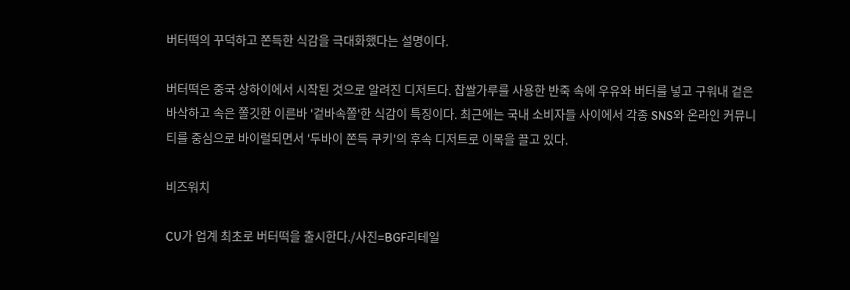버터떡의 꾸덕하고 쫀득한 식감을 극대화했다는 설명이다.

버터떡은 중국 상하이에서 시작된 것으로 알려진 디저트다. 찹쌀가루를 사용한 반죽 속에 우유와 버터를 넣고 구워내 겉은 바삭하고 속은 쫄깃한 이른바 '겉바속쫄'한 식감이 특징이다. 최근에는 국내 소비자들 사이에서 각종 SNS와 온라인 커뮤니티를 중심으로 바이럴되면서 '두바이 쫀득 쿠키'의 후속 디저트로 이목을 끌고 있다.

비즈워치

CU가 업계 최초로 버터떡을 출시한다./사진=BGF리테일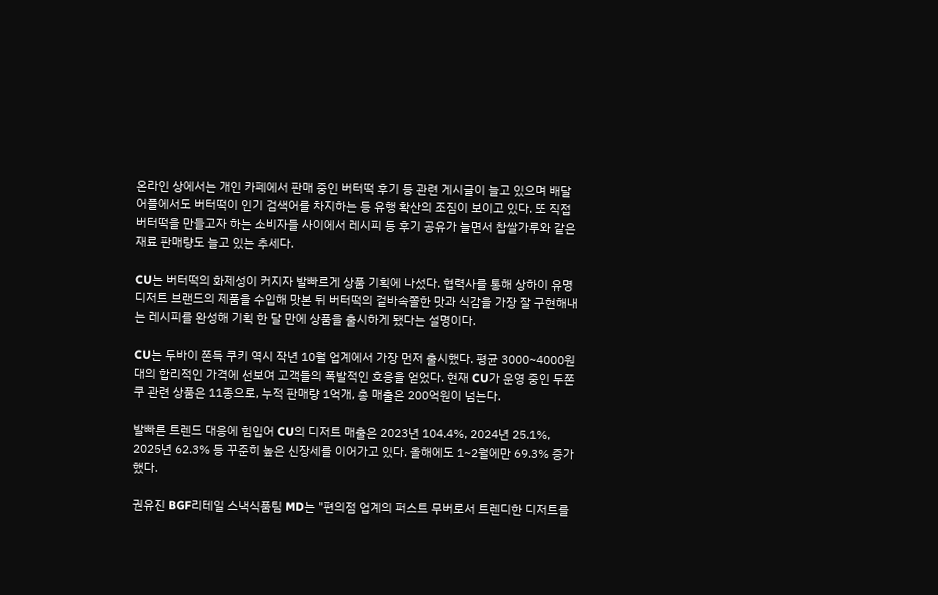온라인 상에서는 개인 카페에서 판매 중인 버터떡 후기 등 관련 게시글이 늘고 있으며 배달 어플에서도 버터떡이 인기 검색어를 차지하는 등 유행 확산의 조짐이 보이고 있다. 또 직접 버터떡을 만들고자 하는 소비자들 사이에서 레시피 등 후기 공유가 늘면서 찹쌀가루와 같은 재료 판매량도 늘고 있는 추세다.

CU는 버터떡의 화제성이 커지자 발빠르게 상품 기획에 나섰다. 협력사를 통해 상하이 유명 디저트 브랜드의 제품을 수입해 맛본 뒤 버터떡의 겉바속쫄한 맛과 식감을 가장 잘 구현해내는 레시피를 완성해 기획 한 달 만에 상품을 출시하게 됐다는 설명이다.

CU는 두바이 쫀득 쿠키 역시 작년 10월 업계에서 가장 먼저 출시했다. 평균 3000~4000원 대의 합리적인 가격에 선보여 고객들의 폭발적인 호응을 얻었다. 현재 CU가 운영 중인 두쫀쿠 관련 상품은 11종으로, 누적 판매량 1억개, 총 매출은 200억원이 넘는다.

발빠른 트렌드 대응에 힘입어 CU의 디저트 매출은 2023년 104.4%, 2024년 25.1%, 2025년 62.3% 등 꾸준히 높은 신장세를 이어가고 있다. 올해에도 1~2월에만 69.3% 증가했다.

권유진 BGF리테일 스낵식품팀 MD는 "편의점 업계의 퍼스트 무버로서 트렌디한 디저트를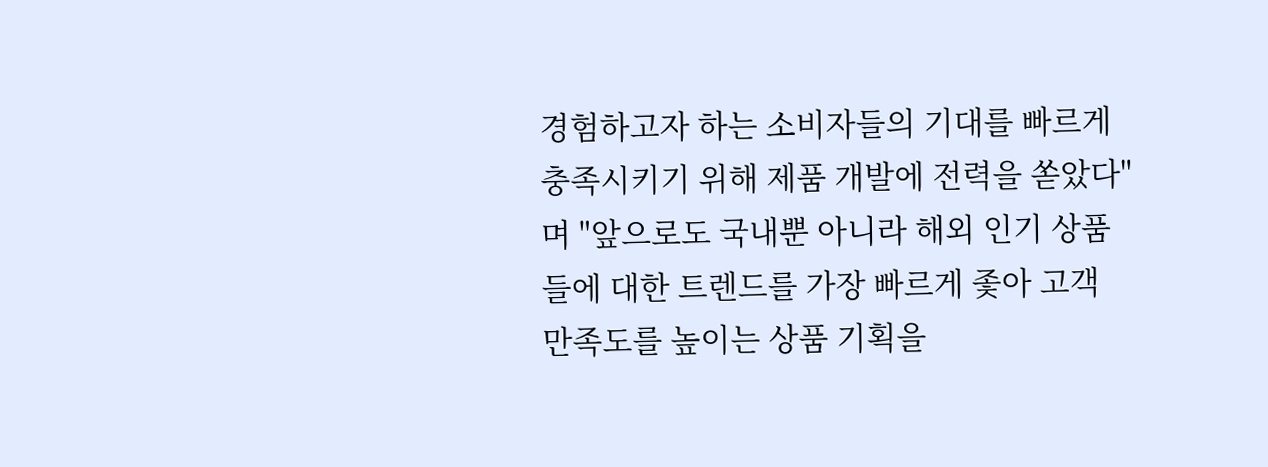경험하고자 하는 소비자들의 기대를 빠르게 충족시키기 위해 제품 개발에 전력을 쏟았다"며 "앞으로도 국내뿐 아니라 해외 인기 상품들에 대한 트렌드를 가장 빠르게 좇아 고객 만족도를 높이는 상품 기획을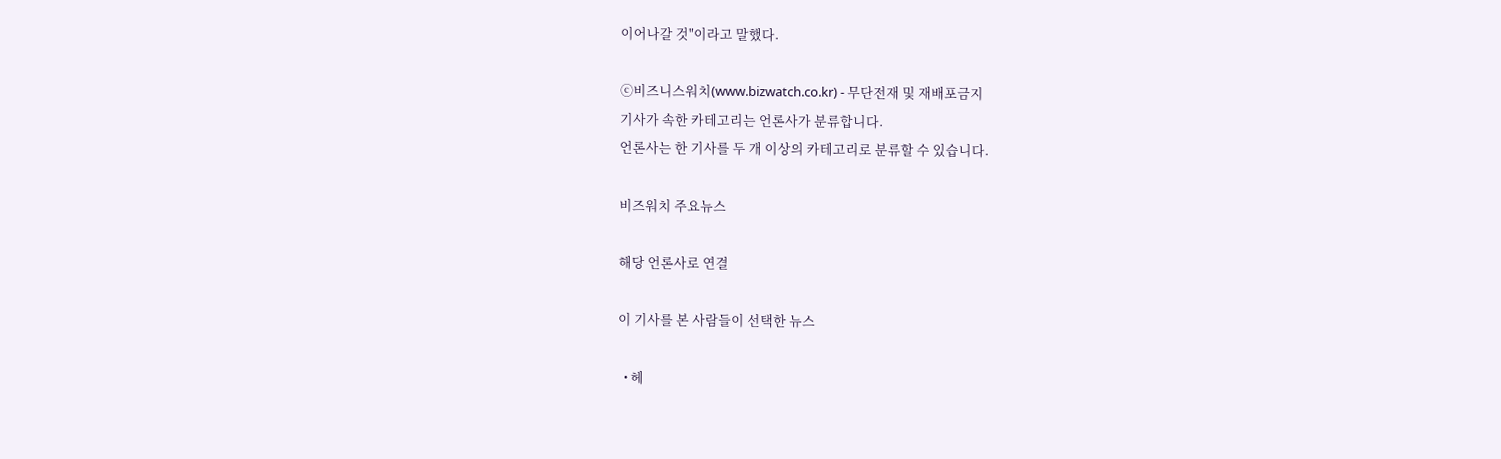이어나갈 것"이라고 말했다.

ⓒ비즈니스워치(www.bizwatch.co.kr) - 무단전재 및 재배포금지
기사가 속한 카테고리는 언론사가 분류합니다.
언론사는 한 기사를 두 개 이상의 카테고리로 분류할 수 있습니다.

비즈워치 주요뉴스

해당 언론사로 연결

이 기사를 본 사람들이 선택한 뉴스

  • 헤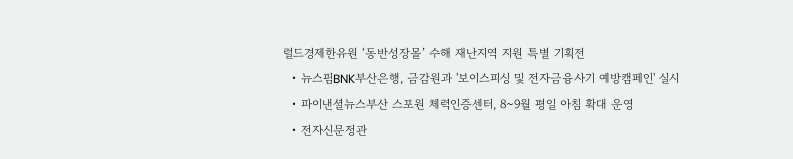럴드경제한유원 ‘동반성장몰’ 수해 재난지역 지원 특별 기획전
  • 뉴스핌BNK부산은행, 금감원과 '보이스피싱 및 전자금융사기 예방캠페인' 실시
  • 파이낸셜뉴스부산 스포원 체력인증센터, 8~9월 평일 아침 확대 운영
  • 전자신문정관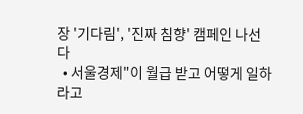장 '기다림', '진짜 침향' 캠페인 나선다
  • 서울경제"이 월급 받고 어떻게 일하라고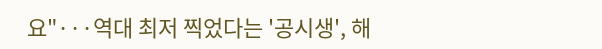요"···역대 최저 찍었다는 '공시생', 해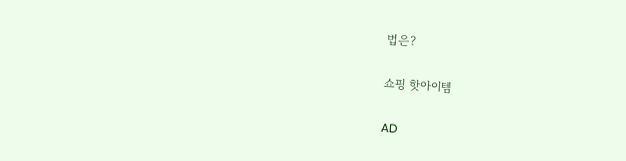법은?

쇼핑 핫아이템

AD